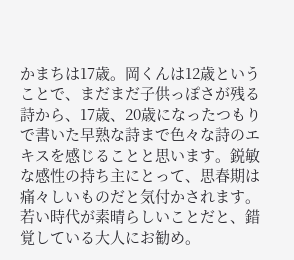かまちは17歳。岡くんは12歳ということで、まだまだ子供っぽさが残る詩から、17歳、20歳になったつもりで書いた早熟な詩まで色々な詩のエキスを感じることと思います。鋭敏な感性の持ち主にとって、思春期は痛々しいものだと気付かされます。
若い時代が素晴らしいことだと、錯覚している大人にお勧め。